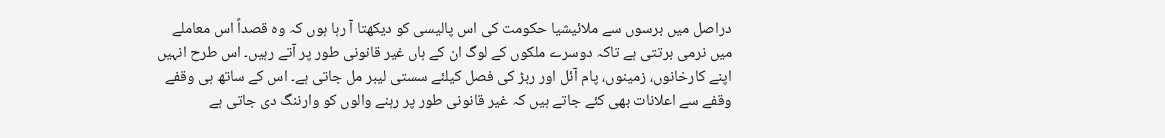دراصل میں برسوں سے ملائیشیا حکومت کی اس پالیسی کو دیکھتا آ رہا ہوں کہ وہ قصداً اس معاملے میں نرمی برتتی ہے تاکہ دوسرے ملکوں کے لوگ ان کے ہاں غیر قانونی طور پر آتے رہیں۔ اس طرح انہیں اپنے کارخانوں، زمینوں، پام آئل اور ربڑ کی فصل کیلئے سستی لیبر مل جاتی ہے۔ اس کے ساتھ ہی وقفے وقفے سے اعلانات بھی کئے جاتے ہیں کہ غیر قانونی طور پر رہنے والوں کو وارننگ دی جاتی ہے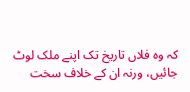کہ وہ فلاں تاریخ تک اپنے ملک لوٹ جائیں، ورنہ ان کے خلاف سخت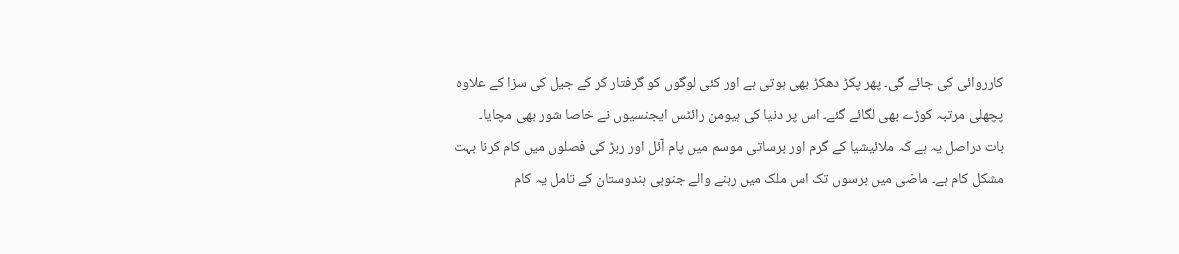کارروائی کی جائے گی۔ پھر پکڑ دھکڑ بھی ہوتی ہے اور کئی لوگوں کو گرفتار کر کے جیل کی سزا کے علاوہ پچھلی مرتبہ کوڑے بھی لگائے گئے۔ اس پر دنیا کی ہیومن رائٹس ایجنسیوں نے خاصا شور بھی مچایا۔
بات دراصل یہ ہے کہ ملائیشیا کے گرم اور برساتی موسم میں پام آئل اور ربڑ کی فصلوں میں کام کرنا بہت مشکل کام ہے۔ ماضی میں برسوں تک اس ملک میں رہنے والے جنوبی ہندوستان کے تامل یہ کام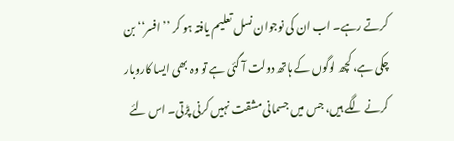کرتے رہے۔ اب ان کی نوجوان نسل تعلیم یافتہ ہو کر ’’افسر‘‘ بن چکی ہے، کچھ لوگوں کے ہاتھ دولت آ گئی ہے تو وہ بھی ایسا کاروبار کرنے لگے ہیں، جس میں جسمانی مشقت نہیں کرنی پڑتی۔ اس لئے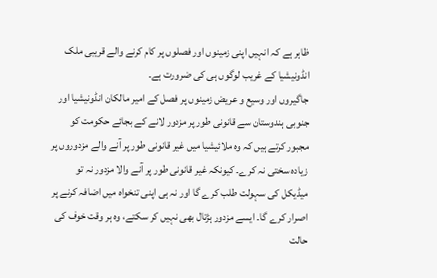ظاہر ہے کہ انہیں اپنی زمینوں اور فصلوں پر کام کرنے والے قریبی ملک انڈونیشیا کے غریب لوگوں ہی کی ضرورت ہے۔
جاگیروں اور وسیع و عریض زمینوں پر فصل کے امیر مالکان انڈونیشیا اور جنوبی ہندوستان سے قانونی طور پر مزدور لانے کے بجائے حکومت کو مجبور کرتے ہیں کہ وہ ملائیشیا میں غیر قانونی طور پر آنے والے مزدوروں پر زیادہ سختی نہ کرے۔ کیونکہ غیر قانونی طور پر آنے والا مزدور نہ تو میڈیکل کی سہولت طلب کرے گا اور نہ ہی اپنی تنخواہ میں اضافہ کرنے پر اصرار کرے گا۔ ایسے مزدور ہڑتال بھی نہیں کر سکتے، وہ ہر وقت خوف کی حالت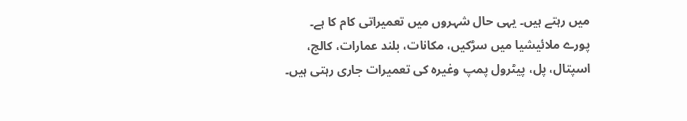میں رہتے ہیں۔ یہی حال شہروں میں تعمیراتی کام کا ہے۔ پورے ملائیشیا میں سڑکیں، مکانات، بلند عمارات، کالج، اسپتال، پل، پیٹرول پمپ وغیرہ کی تعمیرات جاری رہتی ہیں۔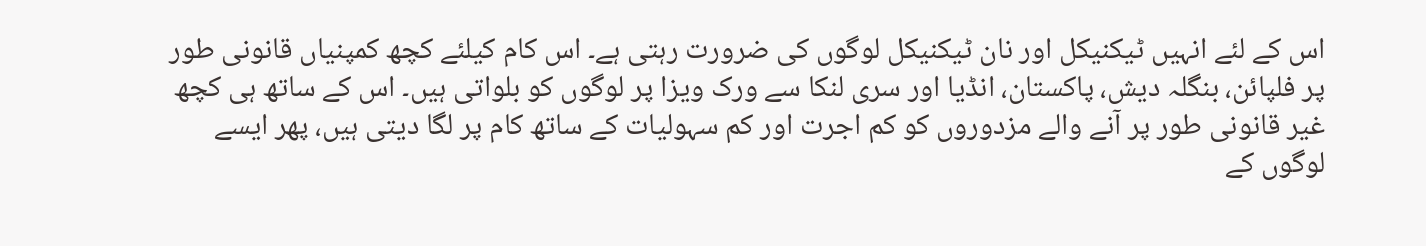اس کے لئے انہیں ٹیکنیکل اور نان ٹیکنیکل لوگوں کی ضرورت رہتی ہے۔ اس کام کیلئے کچھ کمپنیاں قانونی طور پر فلپائن، بنگلہ دیش، پاکستان، انڈیا اور سری لنکا سے ورک ویزا پر لوگوں کو بلواتی ہیں۔ اس کے ساتھ ہی کچھ غیر قانونی طور پر آنے والے مزدوروں کو کم اجرت اور کم سہولیات کے ساتھ کام پر لگا دیتی ہیں، پھر ایسے لوگوں کے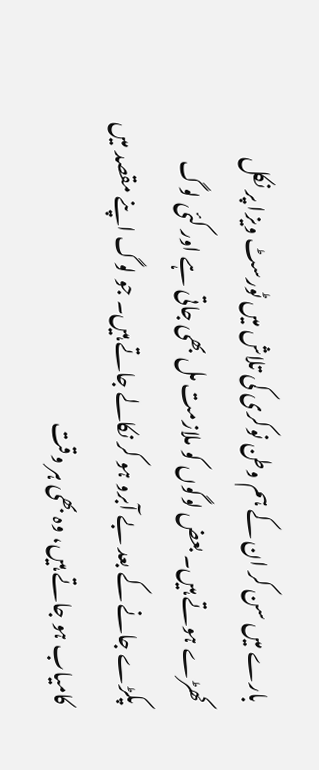بارے میں سن کر ان کے ہم وطن نوکری کی تلاش میں ٹورسٹ ویزا پر نکل کھڑے ہوتے ہیں۔ بعض لوگوں کو ملازمت مل بھی جاتی ہے اور کئی لوگ پکڑے جانے کے بعد بے آبرو ہو کر نکالے جاتے ہیں۔ جو لوگ اپنے مقصد میں کامیاب ہو جاتے ہیں، وہ بھی ہر وقت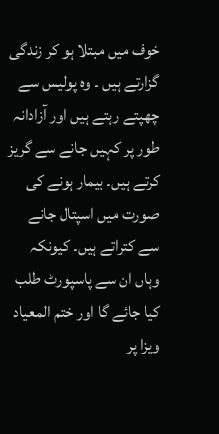خوف میں مبتلا ہو کر زندگی گزارتے ہیں ۔ وہ پولیس سے چھپتے رہتے ہیں اور آزادانہ طور پر کہیں جانے سے گریز کرتے ہیں۔ بیمار ہونے کی صورت میں اسپتال جانے سے کتراتے ہیں۔ کیونکہ وہاں ان سے پاسپورٹ طلب کیا جائے گا اور ختم المعیاد ویزا پر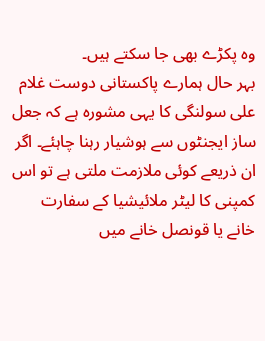وہ پکڑے بھی جا سکتے ہیں۔
بہر حال ہمارے پاکستانی دوست غلام علی سولنگی کا یہی مشورہ ہے کہ جعل ساز ایجنٹوں سے ہوشیار رہنا چاہئے۔ اگر ان ذریعے کوئی ملازمت ملتی ہے تو اس کمپنی کا لیٹر ملائیشیا کے سفارت خانے یا قونصل خانے میں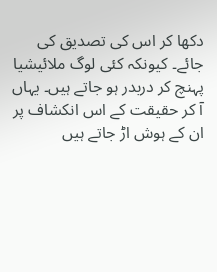دکھا کر اس کی تصدیق کی جائے۔ کیونکہ کئی لوگ ملائیشیا پہنچ کر دربدر ہو جاتے ہیں۔ یہاں آ کر حقیقت کے اس انکشاف پر ان کے ہوش اڑ جاتے ہیں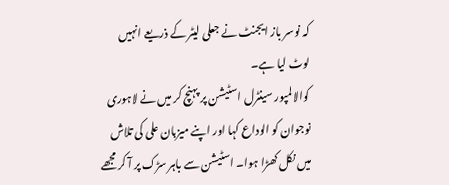کہ نوسر باز ایجنٹ نے جعلی لیٹر کے ذریعے انہیں لوٹ لیا ہے۔
کوالالمپور سینٹرل اسٹیشن پر پہنچ کر میں نے لاہوری نوجوان کو الوداع کہا اور اپنے میزبان علی کی تلاش میں نکل کھڑا ہوا۔ اسٹیشن سے باہر سڑک پر آ کر مجھے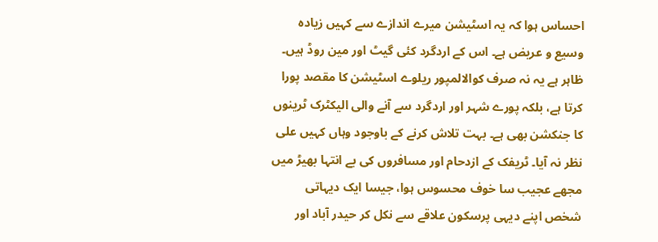احساس ہوا کہ یہ اسٹیشن میرے اندازے سے کہیں زیادہ وسیع و عریض ہے۔ اس کے اردگرد کئی گیٹ اور مین روڈ ہیں۔ ظاہر ہے یہ نہ صرف کوالالمپور ریلوے اسٹیشن کا مقصد پورا کرتا ہے، بلکہ پورے شہر اور اردگرد سے آنے والی الیکٹرک ٹرینوں کا جنکشن بھی ہے۔ بہت تلاش کرنے کے باوجود وہاں کہیں علی نظر نہ آیا۔ ٹریفک کے ازدحام اور مسافروں کی بے انتہا بھیڑ میں مجھے عجیب سا خوف محسوس ہوا، جیسا ایک دیہاتی شخص اپنے دیہی پرسکون علاقے سے نکل کر حیدر آباد اور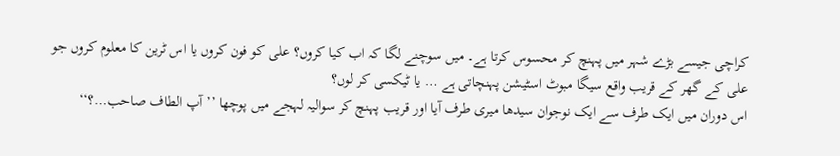کراچی جیسے بڑے شہر میں پہنچ کر محسوس کرتا ہے۔ میں سوچنے لگا کہ اب کیا کروں؟ علی کو فون کروں یا اس ٹرین کا معلوم کروں جو علی کے گھر کے قریب واقع سیگا مبوٹ اسٹیشن پہنچاتی ہے … یا ٹیکسی کر لوں؟
اس دوران میں ایک طرف سے ایک نوجوان سیدھا میری طرف آیا اور قریب پہنچ کر سوالیہ لہجے میں پوچھا ’’آپ الطاف صاحب…؟‘‘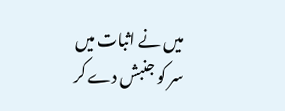میں نے اثبات میں سر کو جنبش دے کر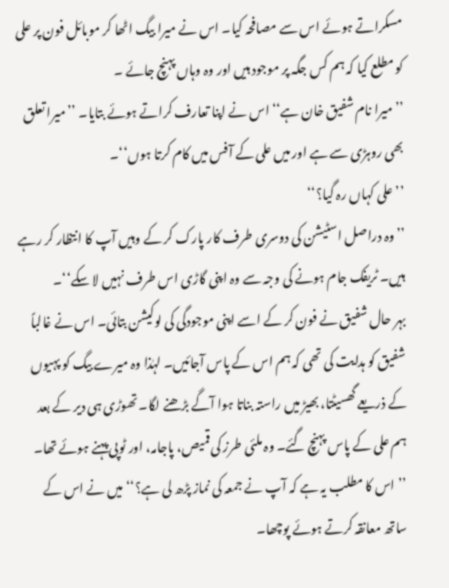مسکراتے ہوئے اس سے مصافحہ کیا۔ اس نے میرا بیگ اٹھا کر موبائل فون پر علی کو مطلع کیا کہ ہم کس جگہ پر موجود ہیں اور وہ وہاں پہنچ جائے ۔
’’میرا نام شفیق خان ہے‘‘ اس نے اپنا تعارف کراتے ہوئے بتایا۔ ’’میرا تعلق بھی روہڑی سے ہے اور میں علی کے آفس میں کام کرتا ہوں‘‘۔
’’ علی کہاں رہ گیا؟‘‘
’’وہ دراصل اسٹیشن کی دوسری طرف کار پارک کر کے وہیں آپ کا انتظار کر رہے ہیں۔ ٹریفک جام ہونے کی وجہ سے وہ اپنی گاڑی اس طرف نہیں لا سکے‘‘۔
بہر حال شفیق نے فون کر کے اسے اپنی موجودگی کی لوکیشن بتائی۔ اس نے غالباً شفیق کو ہدایت کی تھی کہ ہم اس کے پاس آجائیں۔ لہٰذا وہ میرے بیگ کو پہیوں کے ذریعے گھسیٹتا، بھیڑ میں راستہ بناتا ہوا آگے بڑھنے لگا۔ تھوڑی ہی دیر کے بعد ہم علی کے پاس پہنچ گئے۔ وہ ملئی طرز کی قمیص، پاجامہ، اور ٹوپی پہنے ہوئے تھا۔
’’اس کا مطلب یہ ہے کہ آپ نے جمعہ کی نماز پڑھ لی ہے؟‘‘ میں نے اس کے ساتھ معانقہ کرتے ہوئے پوچھا۔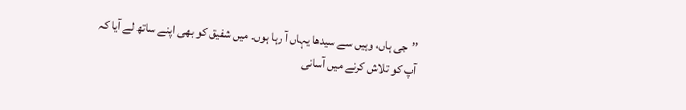’’جی ہاں، وہیں سے سیدھا یہاں آ رہا ہوں۔ میں شفیق کو بھی اپنے ساتھ لے آیا کہ آپ کو تلاش کرنے میں آسانی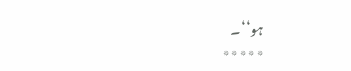ہو‘‘۔
٭٭٭٭٭